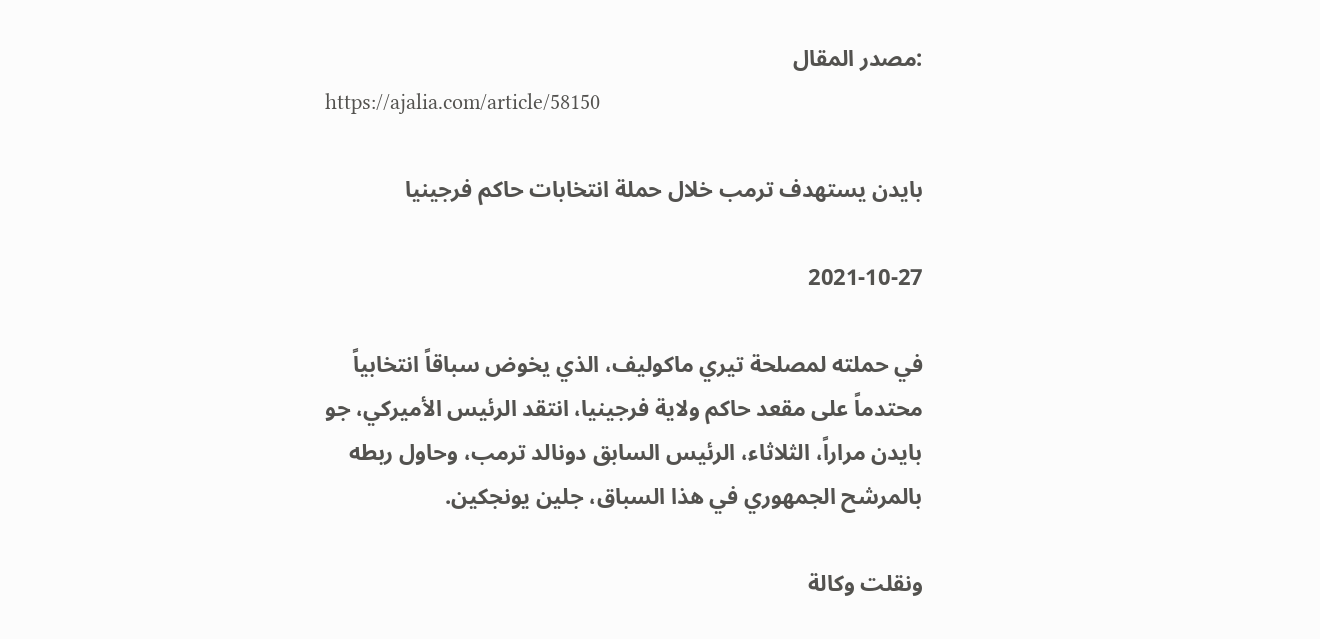:مصدر المقال
https://ajalia.com/article/58150

بايدن يستهدف ترمب خلال حملة انتخابات حاكم فرجينيا

2021-10-27

في حملته لمصلحة تيري ماكوليف، الذي يخوض سباقاً انتخابياً محتدماً على مقعد حاكم ولاية فرجينيا، انتقد الرئيس الأميركي، جو بايدن مراراً، الثلاثاء، الرئيس السابق دونالد ترمب، وحاول ربطه بالمرشح الجمهوري في هذا السباق، جلين يونجكين.

ونقلت وكالة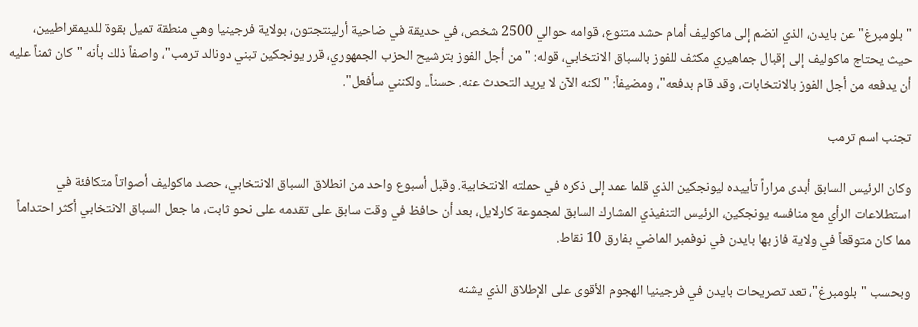"بلومبرغ" عن بايدن، الذي انضم إلى ماكوليف أمام حشد متنوع، قوامه حوالي 2500 شخص، في حديقة في ضاحية أرلينتجتون، بولاية فرجينيا وهي منطقة تميل بقوة للديمقراطيين، حيث يحتاج ماكوليف إلى إقبال جماهيري مكثف للفوز بالسباق الانتخابي، قوله: "من أجل الفوز بترشيح الحزب الجمهوري، قرر يونجكين تبني دونالد ترمب"، واصفاً ذلك بأنه "كان ثمناً عليه أن يدفعه من أجل الفوز بالانتخابات، وقد قام بدفعه"، ومضيفاً: "لكنه الآن لا يريد التحدث عنه. حسناً.. ولكنني سأفعل".

تجنب اسم ترمب

وكان الرئيس السابق أبدى مراراً تأييده ليونجكين الذي قلما عمد إلى ذكره في حملته الانتخابية. وقبل أسبوع واحد من انطلاق السباق الانتخابي، حصد ماكوليف أصواتاً متكافئة في استطلاعات الرأي مع منافسه يونجكين، الرئيس التنفيذي المشارك السابق لمجموعة كارلايل، بعد أن حافظ في وقت سابق على تقدمه على نحو ثابت، ما جعل السباق الانتخابي أكثر احتداماً مما كان متوقعاً في ولاية فاز بها بايدن في نوفمبر الماضي بفارق 10 نقاط.

وبحسب "بلومبرغ"، تعد تصريحات بايدن في فرجينيا الهجوم الأقوى على الإطلاق الذي يشنه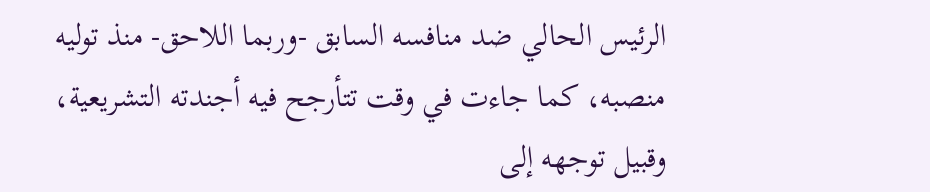الرئيس الحالي ضد منافسه السابق -وربما اللاحق- منذ توليه منصبه، كما جاءت في وقت تتأرجح فيه أجندته التشريعية، وقبيل توجهه إلى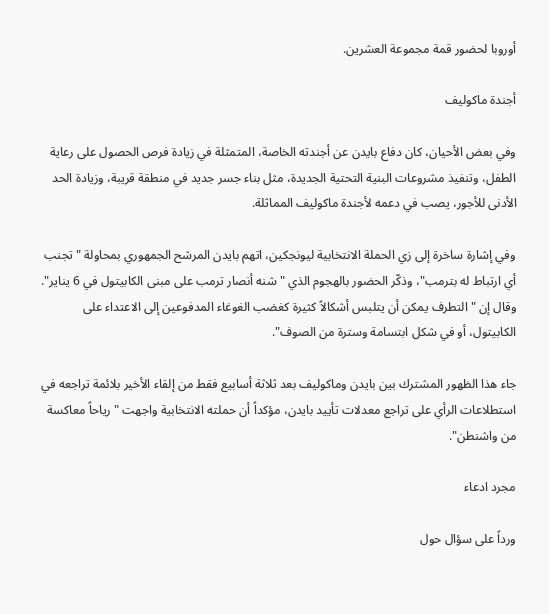أوروبا لحضور قمة مجموعة العشرين.

أجندة ماكوليف

وفي بعض الأحيان، كان دفاع بايدن عن أجندته الخاصة، المتمثلة في زيادة فرص الحصول على رعاية الطفل، وتنفيذ مشروعات البنية التحتية الجديدة، مثل بناء جسر جديد في منطقة قريبة، وزيادة الحد الأدنى للأجور، يصب في دعمه لأجندة ماكوليف المماثلة.

وفي إشارة ساخرة إلى زي الحملة الانتخابية ليونجكين، اتهم بايدن المرشح الجمهوري بمحاولة "تجنب أي ارتباط له بترمب"، وذكّر الحضور بالهجوم الذي "شنه أنصار ترمب على مبنى الكابيتول في 6 يناير". وقال إن "التطرف يمكن أن يتلبس أشكالاً كثيرة كغضب الغوغاء المدفوعين إلى الاعتداء على الكابيتول، أو في شكل ابتسامة وسترة من الصوف".

جاء هذا الظهور المشترك بين بايدن وماكوليف بعد ثلاثة أسابيع فقط من إلقاء الأخير بلائمة تراجعه في استطلاعات الرأي على تراجع معدلات تأييد بايدن، مؤكداً أن حملته الانتخابية واجهت "رياحاً معاكسة من واشنطن".

مجرد ادعاء

ورداً على سؤال حول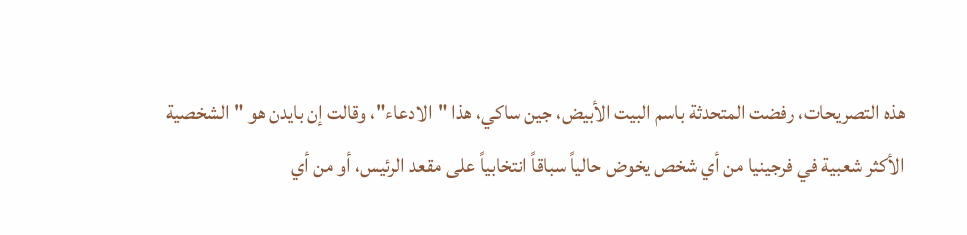هذه التصريحات، رفضت المتحدثة باسم البيت الأبيض، جين ساكي، هذا "الادعاء"، وقالت إن بايدن هو "الشخصية الأكثر شعبية في فرجينيا من أي شخص يخوض حالياً سباقاً انتخابياً على مقعد الرئيس، أو من أي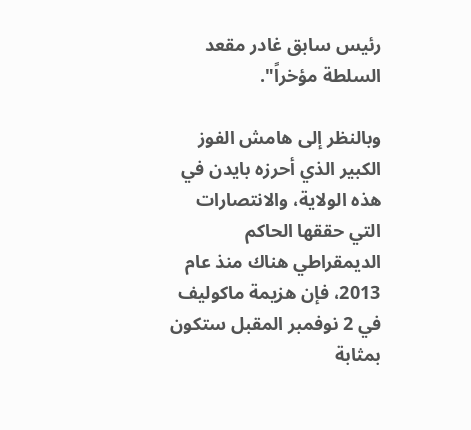رئيس سابق غادر مقعد السلطة مؤخراً".

وبالنظر إلى هامش الفوز الكبير الذي أحرزه بايدن في هذه الولاية، والانتصارات التي حققها الحاكم الديمقراطي هناك منذ عام 2013، فإن هزيمة ماكوليف في 2 نوفمبر المقبل ستكون بمثابة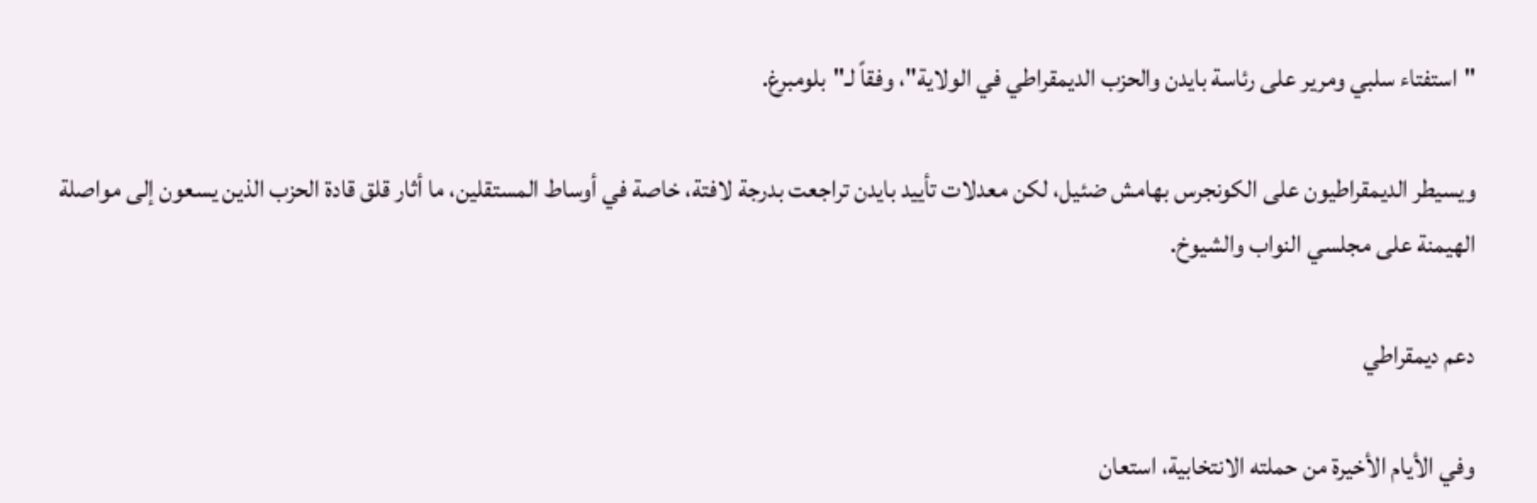"استفتاء سلبي ومرير على رئاسة بايدن والحزب الديمقراطي في الولاية"، وفقاً لـ"بلومبرغ.

ويسيطر الديمقراطيون على الكونجرس بهامش ضئيل، لكن معدلات تأييد بايدن تراجعت بدرجة لافتة، خاصة في أوساط المستقلين، ما أثار قلق قادة الحزب الذين يسعون إلى مواصلة الهيمنة على مجلسي النواب والشيوخ.

دعم ديمقراطي

وفي الأيام الأخيرة من حملته الانتخابية، استعان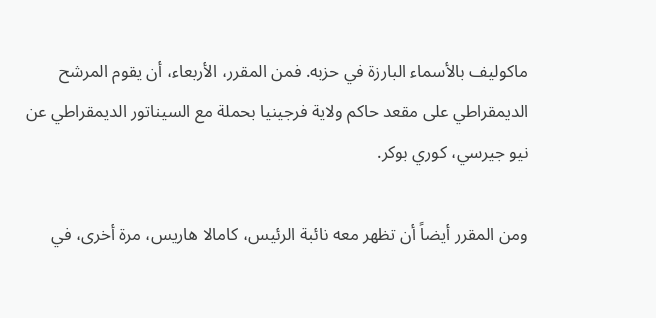ماكوليف بالأسماء البارزة في حزبه. فمن المقرر، الأربعاء، أن يقوم المرشح الديمقراطي على مقعد حاكم ولاية فرجينيا بحملة مع السيناتور الديمقراطي عن نيو جيرسي، كوري بوكر.

ومن المقرر أيضاً أن تظهر معه نائبة الرئيس، كامالا هاريس، مرة أخرى، في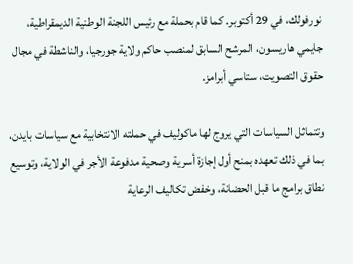نورفولك، في 29 أكتوبر. كما قام بحملة مع رئيس اللجنة الوطنية الديمقراطية، جايمي هاريسون، المرشح السابق لمنصب حاكم ولاية جورجيا، والناشطة في مجال حقوق التصويت، ستاسي أبرامز.

وتتماثل السياسات التي يروج لها ماكوليف في حملته الانتخابية مع سياسات بايدن، بما في ذلك تعهده بمنح أول إجازة أسرية وصحية مدفوعة الأجر في الولاية، وتوسيع نطاق برامج ما قبل الحضانة، وخفض تكاليف الرعاية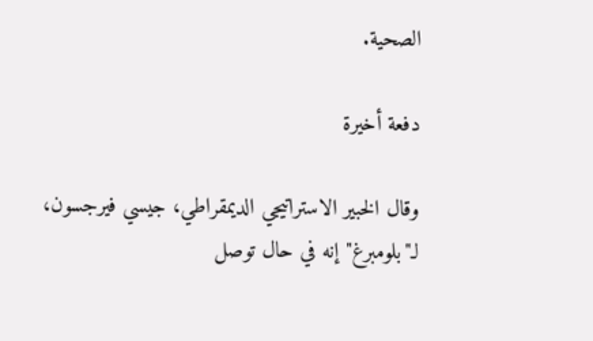الصحية.

دفعة أخيرة

وقال الخبير الاستراتيجي الديمقراطي، جيسي فيرجسون، لـ"بلومبرغ" إنه في حال توصل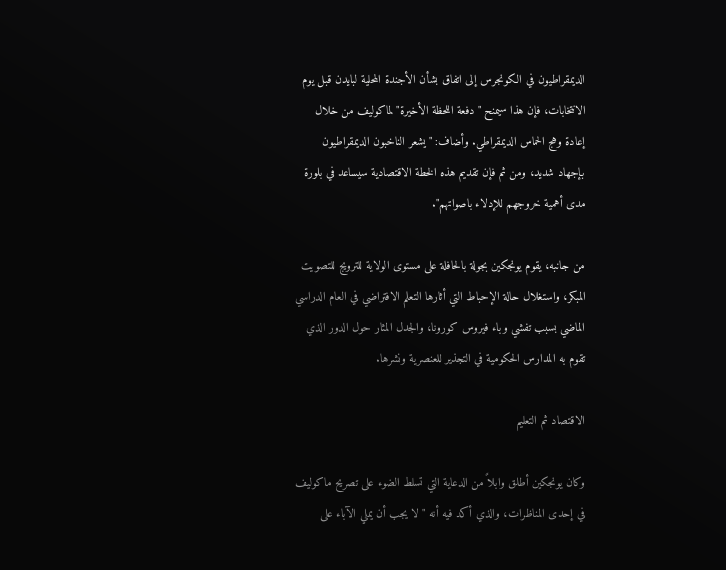الديمقراطيون في الكونجرس إلى اتفاق بشأن الأجندة المحلية لبايدن قبل يوم الانتخابات، فإن هذا سيمنح "دفعة اللحظة الأخيرة" لماكوليف من خلال إعادة وهج الحماس الديمقراطي. وأضاف: "يشعر الناخبون الديمقراطيون بإجهاد شديد، ومن ثم فإن تقديم هذه الخطة الاقتصادية سيساعد في بلورة مدى أهمية خروجهم للإدلاء باصواتهم".

من جانبه، يقوم يونجكين بجولة بالحافلة على مستوى الولاية للترويج للتصويت المبكر، واستغلال حالة الإحباط التي أثارها التعلم الافتراضي في العام الدراسي الماضي بسبب تفشي وباء فيروس كورونا، والجدل المثار حول الدور الذي تقوم به المدارس الحكومية في التجذير للعنصرية ونشرها.

الاقتصاد ثم التعليم

وكان يونجكين أطلق وابلاً من الدعاية التي تسلط الضوء على تصريح ماكوليف في إحدى المناظرات، والذي أكد فيه أنه "لا يجب أن يملي الآباء على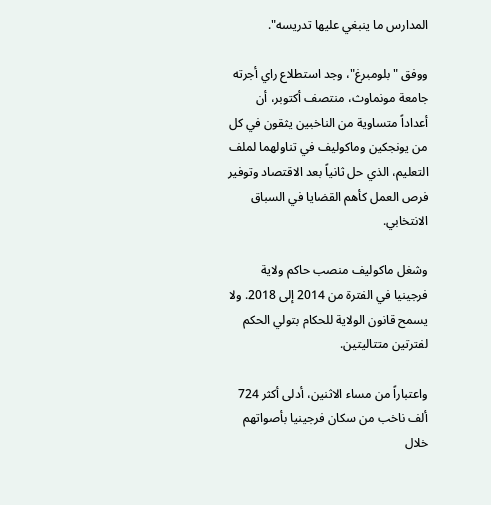المدارس ما ينبغي عليها تدريسه".

ووفق "بلومبرغ"، وجد استطلاع راي أجرته جامعة مونماوث، منتصف أكتوبر، أن أعداداً متساوية من الناخبين يثقون في كل من يونجكين وماكوليف في تناولهما لملف التعليم، الذي حل ثانياً بعد الاقتصاد وتوفير فرص العمل كأهم القضايا في السباق الانتخابي.

وشغل ماكوليف منصب حاكم ولاية فرجينيا في الفترة من 2014 إلى 2018. ولا يسمح قانون الولاية للحكام بتولي الحكم لفترتين متتاليتين.

واعتباراً من مساء الاثنين، أدلى أكثر 724 ألف ناخب من سكان فرجينيا بأصواتهم خلال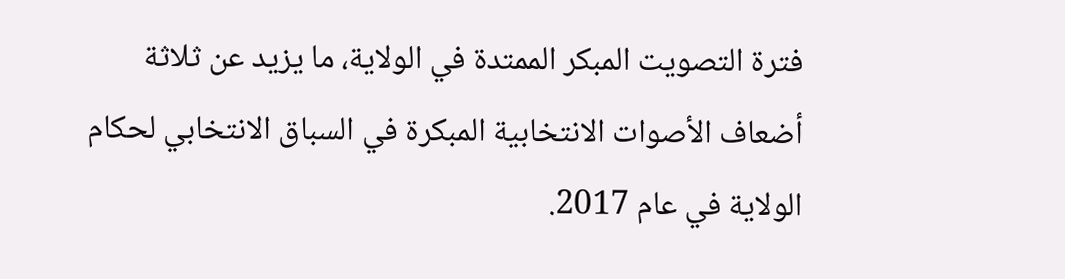فترة التصويت المبكر الممتدة في الولاية، ما يزيد عن ثلاثة أضعاف الأصوات الانتخابية المبكرة في السباق الانتخابي لحكام الولاية في عام 2017.